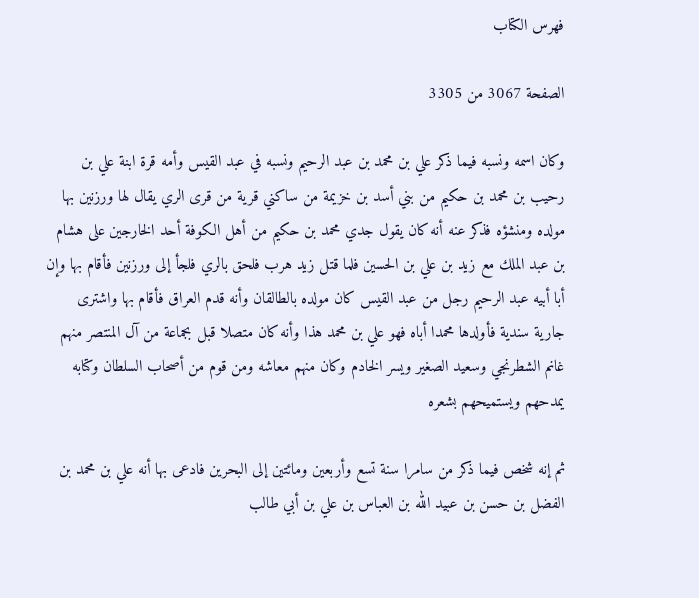فهرس الكتاب

الصفحة 3067 من 3305

وكان اسمه ونسبه فيما ذكر علي بن محمد بن عبد الرحيم ونسبه في عبد القيس وأمه قرة ابنة علي بن رحيب بن محمد بن حكيم من بني أسد بن خزيمة من ساكني قرية من قرى الري يقال لها ورزنين بها مولده ومنشؤه فذكر عنه أنه كان يقول جدي محمد بن حكيم من أهل الكوفة أحد الخارجين على هشام بن عبد الملك مع زيد بن علي بن الحسين فلما قتل زيد هرب فلحق بالري فلجأ إلى ورزنين فأقام بها وإن أبا أبيه عبد الرحيم رجل من عبد القيس كان مولده بالطالقان وأنه قدم العراق فأقام بها واشترى جارية سندية فأولدها محمدا أباه فهو علي بن محمد هذا وأنه كان متصلا قبل بجماعة من آل المنتصر منهم غانم الشطرنجي وسعيد الصغير ويسر الخادم وكان منهم معاشه ومن قوم من أصحاب السلطان وكتابه يمدحهم ويستميحهم بشعره

ثم إنه شخص فيما ذكر من سامرا سنة تسع وأربعين ومائتين إلى البحرين فادعى بها أنه علي بن محمد بن الفضل بن حسن بن عبيد الله بن العباس بن علي بن أبي طالب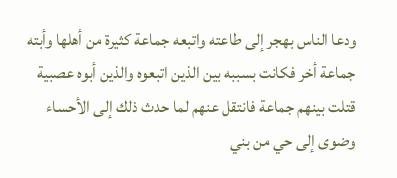ودعا الناس بهجر إلى طاعته واتبعه جماعة كثيرة من أهلها وأبته جماعة أخر فكانت بسببه بين الذين اتبعوه والذين أبوه عصبية قتلت بينهم جماعة فانتقل عنهم لما حدث ذلك إلى الأحساء وضوى إلى حي من بني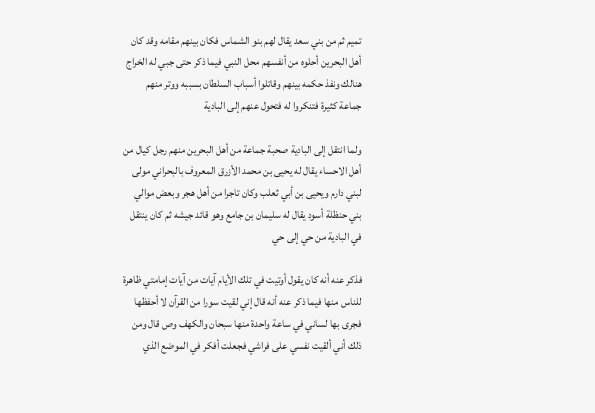تميم ثم من بني سعد يقال لهم بنو الشماس فكان بينهم مقامه وقد كان أهل البحرين أحلوه من أنفسهم محل النبي فيما ذكر حتى جبي له الخراج هنالك ونفذ حكمه بينهم وقاتلوا أسباب السلطان بسببه ووتر منهم جماعة كثيرة فتنكروا له فتحول عنهم إلى البادية

ولما انتقل إلى البادية صحبة جماعة من أهل البحرين منهم رجل كيال من أهل الاحساء يقال له يحيى بن محمد الأزرق المعروف بالبحراني مولى لبني دارم ويحيى بن أبي ثعلب وكان تاجرا من أهل هجر وبعض موالي بني حنظلة أسود يقال له سليمان بن جامع وهو قائد جيشه ثم كان ينتقل في البادية من حي إلى حي

فذكر عنه أنه كان يقول أوتيت في تلك الأيام آيات من آيات إمامتي ظاهرة للناس منها فيما ذكر عنه أنه قال إني لقيت سورا من القرآن لا أحفظها فجرى بها لساني في ساعة واحدة منها سبحان والكهف وص قال ومن ذلك أني ألقيت نفسي على فراشي فجعلت أفكر في الموضع الذي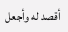أقصد له وأجعل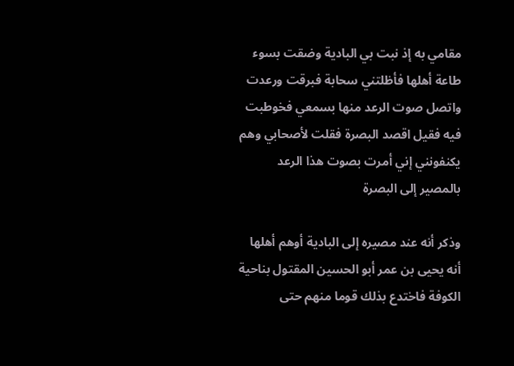مقامي به إذ نبت بي البادية وضقت بسوء طاعة أهلها فأظلتني سحابة فبرقت ورعدت واتصل صوت الرعد منها بسمعي فخوطبت فيه فقيل اقصد البصرة فقلت لأصحابي وهم يكنفونني إني أمرت بصوت هذا الرعد بالمصير إلى البصرة

وذكر أنه عند مصيره إلى البادية أوهم أهلها أنه يحيى بن عمر أبو الحسين المقتول بناحية الكوفة فاختدع بذلك قوما منهم حتى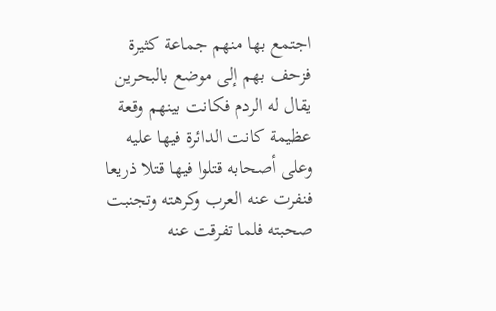اجتمع بها منهم جماعة كثيرة فزحف بهم إلى موضع بالبحرين يقال له الردم فكانت بينهم وقعة عظيمة كانت الدائرة فيها عليه وعلى أصحابه قتلوا فيها قتلا ذريعا فنفرت عنه العرب وكرهته وتجنبت صحبته فلما تفرقت عنه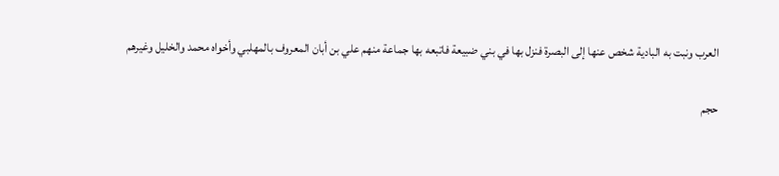العرب ونبت به البادية شخص عنها إلى البصرة فنزل بها في بني ضبيعة فاتبعه بها جماعة منهم علي بن أبان المعروف بالمهلبي وأخواه محمد والخليل وغيرهم

حجم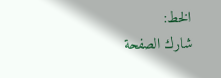الخط:
شارك الصفحة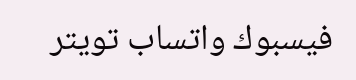فيسبوك واتساب تويتر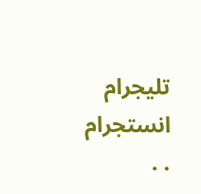تليجرام انستجرام
. .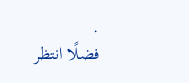.
فضلًا انتظر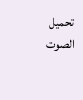تحميل الصوت